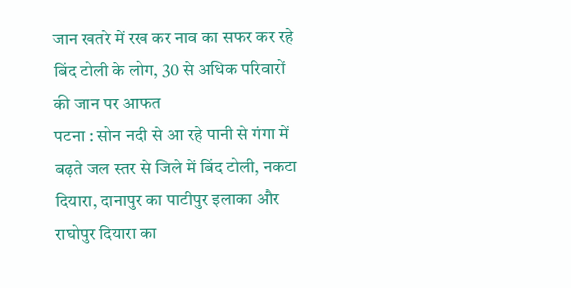जान खतरे में रख कर नाव का सफर कर रहे बिंद टोली के लोग, 30 से अधिक परिवारों की जान पर आफत
पटना : सोन नदी से आ रहे पानी से गंगा में बढ़ते जल स्तर से जिले में बिंद टोली, नकटा दियारा, दानापुर का पाटीपुर इलाका और राघोपुर दियारा का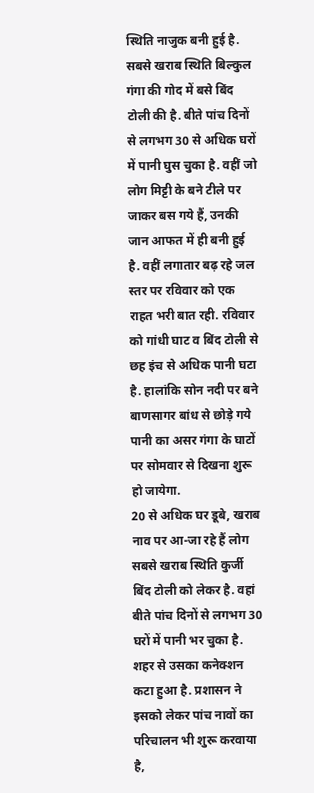स्थिति नाजुक बनी हुई है. सबसे खराब स्थिति बिल्कुल गंगा की गोद में बसे बिंद टोली की है. बीते पांच दिनों से लगभग 30 से अधिक घरों में पानी घुस चुका है. वहीं जो लोग मिट्टी के बने टीले पर जाकर बस गये हैं, उनकी जान आफत में ही बनी हुई है. वहीं लगातार बढ़ रहे जल स्तर पर रविवार को एक राहत भरी बात रही. रविवार को गांधी घाट व बिंद टोली से छह इंच से अधिक पानी घटा है. हालांकि सोन नदी पर बने बाणसागर बांध से छोड़े गये पानी का असर गंगा के घाटों पर सोमवार से दिखना शुरू हो जायेगा.
20 से अधिक घर डूबे, खराब नाव पर आ-जा रहे हैं लोग
सबसे खराब स्थिति कुर्जी बिंद टोली को लेकर है. वहां बीते पांच दिनों से लगभग 30 घरों में पानी भर चुका है. शहर से उसका कनेक्शन कटा हुआ है. प्रशासन ने इसको लेकर पांच नावों का परिचालन भी शुरू करवाया है,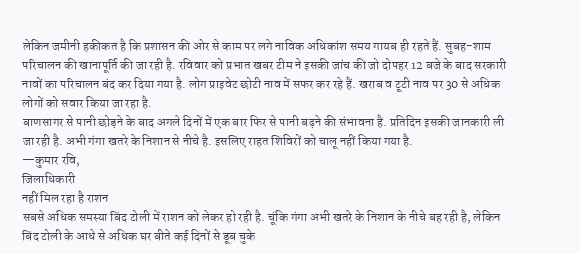लेकिन जमीनी हकीकत है कि प्रशासन की ओर से काम पर लगे नाविक अधिकांश समय गायब ही रहते हैं. सुबह-शाम परिचालन की खानापूर्ति की जा रही है. रविवार को प्रभात खबर टीम ने इसकी जांच की जो दोपहर 12 बजे के बाद सरकारी नावों का परिचालन बंद कर दिया गया है. लोग प्राइवेट छोटी नाव में सफर कर रहे हैं. खराब व टूटी नाव पर 30 से अधिक लोगों को सवार किया जा रहा है.
बाणसागर से पानी छोड़ने के बाद अगले दिनों में एक बार फिर से पानी बढ़ने की संभावना है. प्रतिदिन इसकी जानकारी ली जा रही है. अभी गंगा खतरे के निशान से नीचे है. इसलिए राहत शिविरों को चालू नहीं किया गया है.
—कुमार रवि,
जिलाधिकारी
नहीं मिल रहा है राशन
सबसे अधिक समस्या बिंद टोली में राशन को लेकर हो रही है. चूंकि गंगा अभी खतरे के निशान के नीचे बह रही है, लेकिन बिंद टोली के आधे से अधिक घर बीते कई दिनों से डूब चुके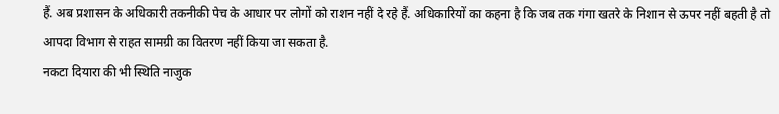हैं. अब प्रशासन के अधिकारी तकनीकी पेच के आधार पर लोगों को राशन नहीं दे रहे हैं. अधिकारियों का कहना है कि जब तक गंगा खतरे के निशान से ऊपर नहीं बहती है तो आपदा विभाग से राहत सामग्री का वितरण नहीं किया जा सकता है.
नकटा दियारा की भी स्थिति नाजुक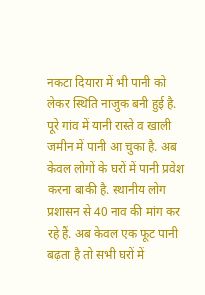नकटा दियारा में भी पानी को लेकर स्थिति नाजुक बनी हुई है. पूरे गांव में यानी रास्ते व खाली जमीन में पानी आ चुका है. अब केवल लोगों के घरों में पानी प्रवेश करना बाकी है. स्थानीय लोग प्रशासन से 40 नाव की मांग कर रहे हैं. अब केवल एक फूट पानी बढ़ता है तो सभी घरों में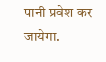पानी प्रवेश कर जायेगा.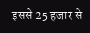इससे 25 हजार से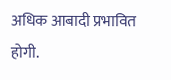अधिक आबादी प्रभावित होगी.